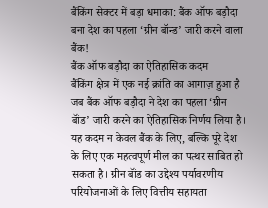बैंकिंग सेक्टर में बड़ा धमाका: बैंक ऑफ बड़ौदा बना देश का पहला ‘ग्रीन बॉन्ड’ जारी करने वाला बैंक!
बैंक ऑफ बड़ौदा का ऐतिहासिक कदम
बैंकिंग क्षेत्र में एक नई क्रांति का आगाज़ हुआ है जब बैंक ऑफ बड़ौदा ने देश का पहला ‘ग्रीन बॉंड’ जारी करने का ऐतिहासिक निर्णय लिया है। यह कदम न केवल बैंक के लिए, बल्कि पूरे देश के लिए एक महत्वपूर्ण मील का पत्थर साबित हो सकता है। ग्रीन बॉंड का उद्देश्य पर्यावरणीय परियोजनाओं के लिए वित्तीय सहायता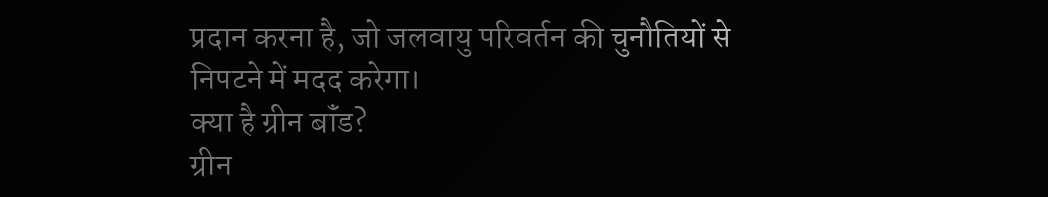प्रदान करना है, जो जलवायु परिवर्तन की चुनौतियों से निपटने में मदद करेगा।
क्या है ग्रीन बॉंड?
ग्रीन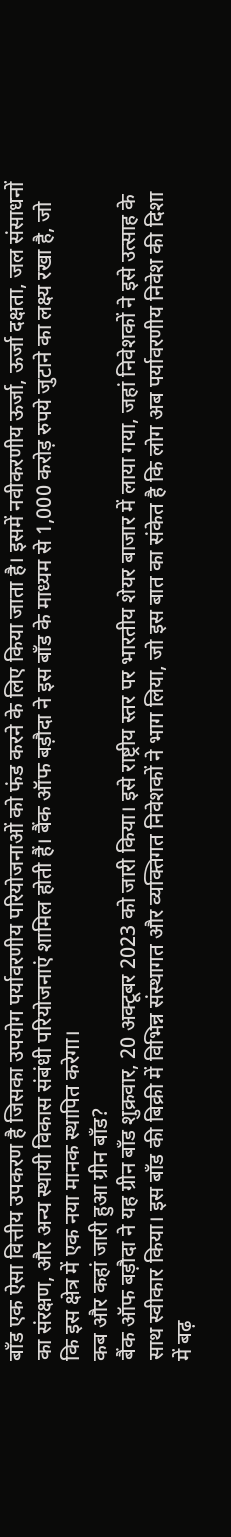बॉंड एक ऐसा वित्तीय उपकरण है जिसका उपयोग पर्यावरणीय परियोजनाओं को फंड करने के लिए किया जाता है। इसमें नवीकरणीय ऊर्जा, ऊर्जा दक्षता, जल संसाधनों का संरक्षण, और अन्य स्थायी विकास संबंधी परियोजनाएं शामिल होती हैं। बैंक ऑफ बड़ौदा ने इस बॉंड के माध्यम से 1,000 करोड़ रुपये जुटाने का लक्ष्य रखा है, जो कि इस क्षेत्र में एक नया मानक स्थापित करेगा।
कब और कहां जारी हुआ ग्रीन बॉंड?
बैंक ऑफ बड़ौदा ने यह ग्रीन बॉंड शुक्रवार, 20 अक्टूबर 2023 को जारी किया। इसे राष्ट्रीय स्तर पर भारतीय शेयर बाजार में लाया गया, जहां निवेशकों ने इसे उत्साह के साथ स्वीकार किया। इस बॉंड की बिक्री में विभिन्न संस्थागत और व्यक्तिगत निवेशकों ने भाग लिया, जो इस बात का संकेत है कि लोग अब पर्यावरणीय निवेश की दिशा में बढ़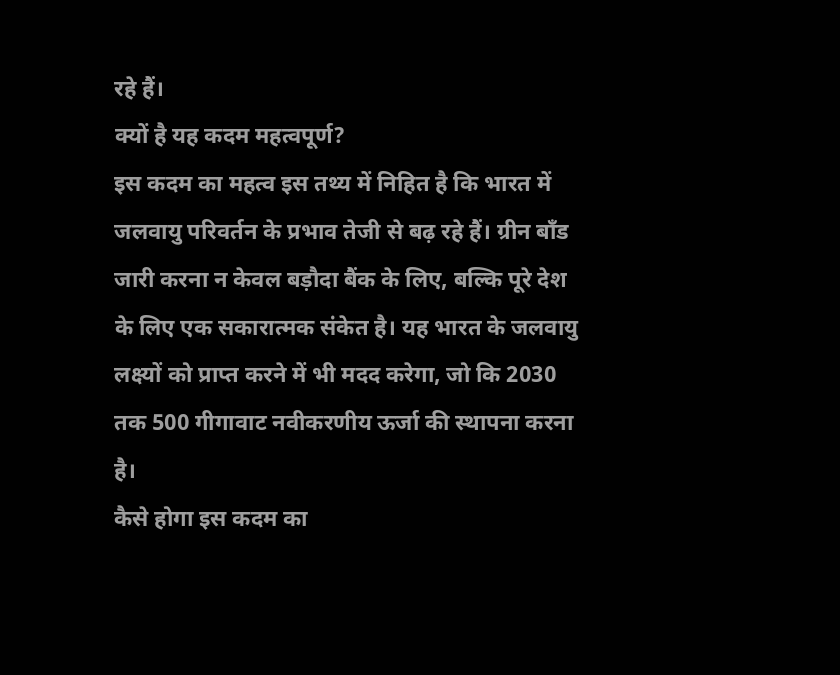रहे हैं।
क्यों है यह कदम महत्वपूर्ण?
इस कदम का महत्व इस तथ्य में निहित है कि भारत में जलवायु परिवर्तन के प्रभाव तेजी से बढ़ रहे हैं। ग्रीन बॉंड जारी करना न केवल बड़ौदा बैंक के लिए, बल्कि पूरे देश के लिए एक सकारात्मक संकेत है। यह भारत के जलवायु लक्ष्यों को प्राप्त करने में भी मदद करेगा, जो कि 2030 तक 500 गीगावाट नवीकरणीय ऊर्जा की स्थापना करना है।
कैसे होगा इस कदम का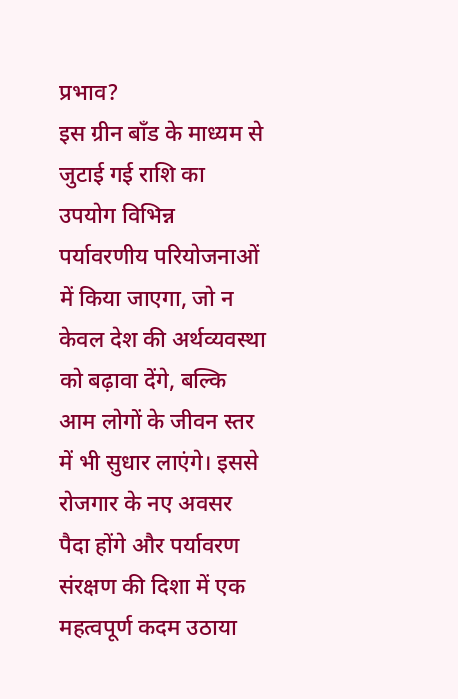प्रभाव?
इस ग्रीन बॉंड के माध्यम से जुटाई गई राशि का उपयोग विभिन्न पर्यावरणीय परियोजनाओं में किया जाएगा, जो न केवल देश की अर्थव्यवस्था को बढ़ावा देंगे, बल्कि आम लोगों के जीवन स्तर में भी सुधार लाएंगे। इससे रोजगार के नए अवसर पैदा होंगे और पर्यावरण संरक्षण की दिशा में एक महत्वपूर्ण कदम उठाया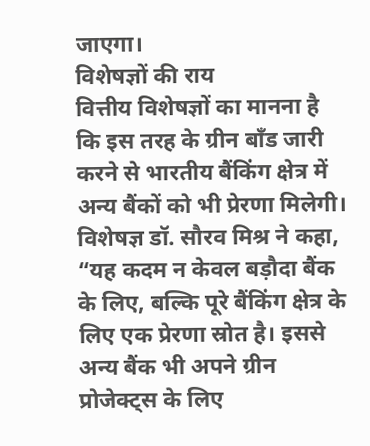जाएगा।
विशेषज्ञों की राय
वित्तीय विशेषज्ञों का मानना है कि इस तरह के ग्रीन बॉंड जारी करने से भारतीय बैंकिंग क्षेत्र में अन्य बैंकों को भी प्रेरणा मिलेगी। विशेषज्ञ डॉ. सौरव मिश्र ने कहा, “यह कदम न केवल बड़ौदा बैंक के लिए, बल्कि पूरे बैंकिंग क्षेत्र के लिए एक प्रेरणा स्रोत है। इससे अन्य बैंक भी अपने ग्रीन प्रोजेक्ट्स के लिए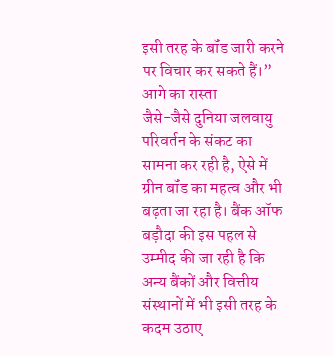इसी तरह के बॉंड जारी करने पर विचार कर सकते हैं।”
आगे का रास्ता
जैसे-जैसे दुनिया जलवायु परिवर्तन के संकट का सामना कर रही है, ऐसे में ग्रीन बॉंड का महत्व और भी बढ़ता जा रहा है। बैंक ऑफ बड़ौदा की इस पहल से उम्मीद की जा रही है कि अन्य बैंकों और वित्तीय संस्थानों में भी इसी तरह के कदम उठाए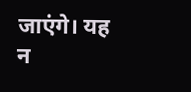जाएंगे। यह न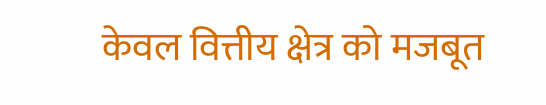केवल वित्तीय क्षेत्र को मजबूत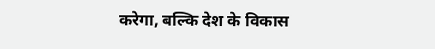करेगा, बल्कि देश के विकास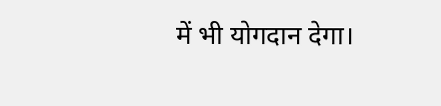में भी योगदान देगा।